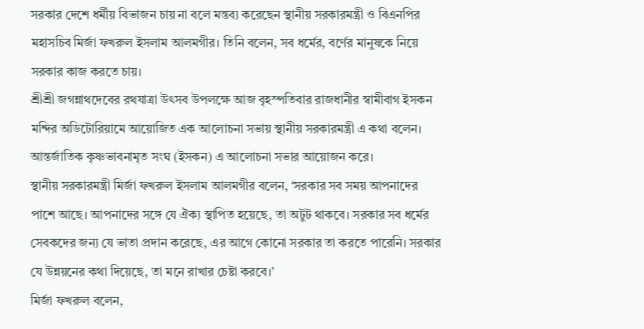সরকার দেশে ধর্মীয় বিভাজন চায় না বলে মন্তব্য করেছেন স্থানীয় সরকারমন্ত্রী ও বিএনপির মহাসচিব মির্জা ফখরুল ইসলাম আলমগীর। তিনি বলেন, সব ধর্মের, বর্ণের মানুষকে নিয়ে সরকার কাজ করতে চায়।
শ্রীশ্রী জগন্নাথদেবের রথযাত্রা উৎসব উপলক্ষে আজ বৃহস্পতিবার রাজধানীর স্বামীবাগ ইসকন মন্দির অডিটোরিয়ামে আয়োজিত এক আলোচনা সভায় স্থানীয় সরকারমন্ত্রী এ কথা বলেন। আন্তর্জাতিক কৃষ্ণভাবনামৃত সংঘ (ইসকন) এ আলোচনা সভার আয়োজন করে।
স্থানীয় সরকারমন্ত্রী মির্জা ফখরুল ইসলাম আলমগীর বলেন, ‘সরকার সব সময় আপনাদের পাশে আছে। আপনাদের সঙ্গে যে ঐক্য স্থাপিত হয়েছে, তা অটুট থাকবে। সরকার সব ধর্মের সেবকদের জন্য যে ভাতা প্রদান করেছে, এর আগে কোনো সরকার তা করতে পারেনি। সরকার যে উন্নয়নের কথা দিয়েছে, তা মনে রাখার চেষ্টা করবে।’
মির্জা ফখরুল বলেন,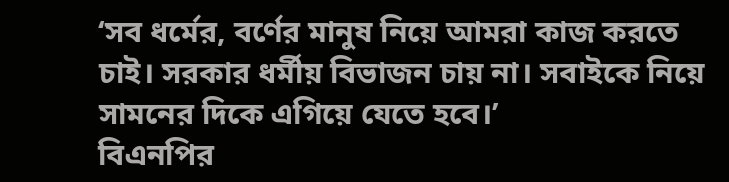‘সব ধর্মের, বর্ণের মানুষ নিয়ে আমরা কাজ করতে চাই। সরকার ধর্মীয় বিভাজন চায় না। সবাইকে নিয়ে সামনের দিকে এগিয়ে যেতে হবে।’
বিএনপির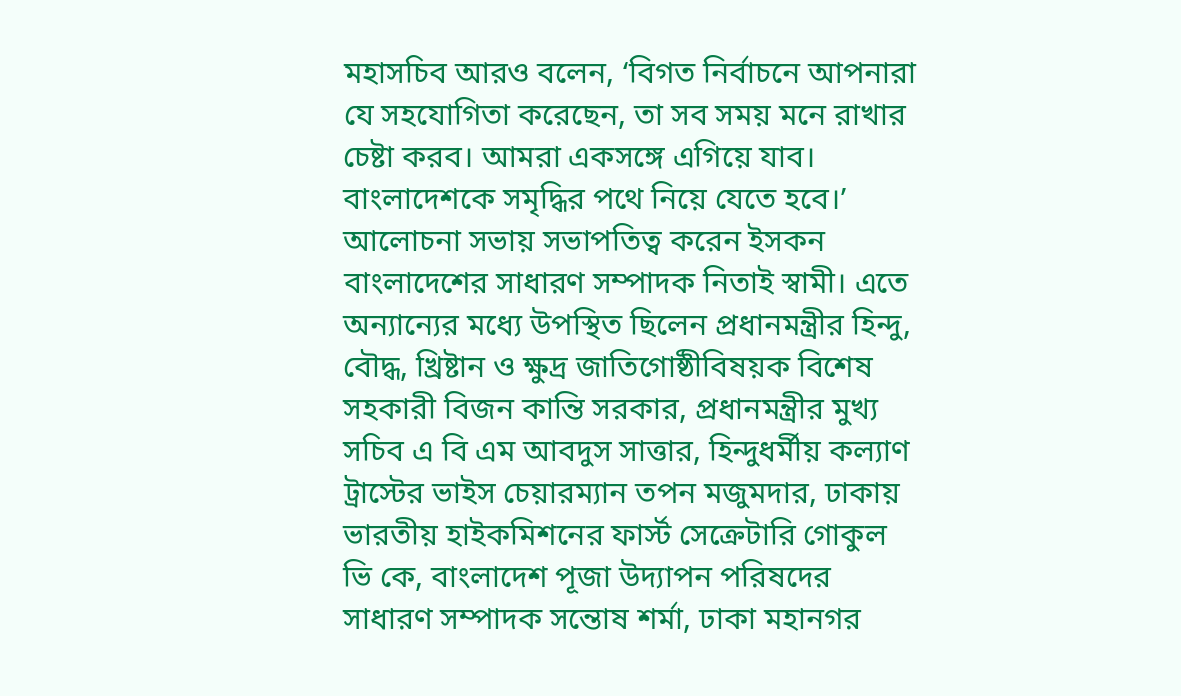মহাসচিব আরও বলেন, ‘বিগত নির্বাচনে আপনারা যে সহযোগিতা করেছেন, তা সব সময় মনে রাখার চেষ্টা করব। আমরা একসঙ্গে এগিয়ে যাব। বাংলাদেশকে সমৃদ্ধির পথে নিয়ে যেতে হবে।’
আলোচনা সভায় সভাপতিত্ব করেন ইসকন বাংলাদেশের সাধারণ সম্পাদক নিতাই স্বামী। এতে অন্যান্যের মধ্যে উপস্থিত ছিলেন প্রধানমন্ত্রীর হিন্দু, বৌদ্ধ, খ্রিষ্টান ও ক্ষুদ্র জাতিগোষ্ঠীবিষয়ক বিশেষ সহকারী বিজন কান্তি সরকার, প্রধানমন্ত্রীর মুখ্য সচিব এ বি এম আবদুস সাত্তার, হিন্দুধর্মীয় কল্যাণ ট্রাস্টের ভাইস চেয়ারম্যান তপন মজুমদার, ঢাকায় ভারতীয় হাইকমিশনের ফার্স্ট সেক্রেটারি গোকুল ভি কে, বাংলাদেশ পূজা উদ্যাপন পরিষদের সাধারণ সম্পাদক সন্তোষ শর্মা, ঢাকা মহানগর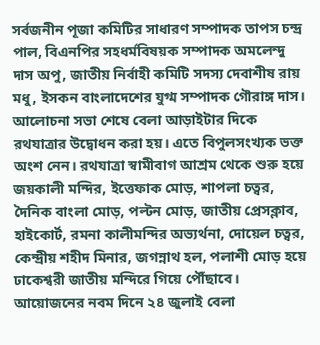সর্বজনীন পূজা কমিটির সাধারণ সম্পাদক তাপস চন্দ্র পাল, বিএনপির সহধর্মবিষয়ক সম্পাদক অমলেন্দু দাস অপু, জাতীয় নির্বাহী কমিটি সদস্য দেবাশীষ রায় মধু, ইসকন বাংলাদেশের যুগ্ম সম্পাদক গৌরাঙ্গ দাস।
আলোচনা সভা শেষে বেলা আড়াইটার দিকে রথযাত্রার উদ্বোধন করা হয়। এতে বিপুলসংখ্যক ভক্ত অংশ নেন। রথযাত্রা স্বামীবাগ আশ্রম থেকে শুরু হয়ে জয়কালী মন্দির, ইত্তেফাক মোড়, শাপলা চত্বর, দৈনিক বাংলা মোড়, পল্টন মোড়, জাতীয় প্রেসক্লাব, হাইকোর্ট, রমনা কালীমন্দির অভ্যর্থনা, দোয়েল চত্বর, কেন্দ্রীয় শহীদ মিনার, জগন্নাথ হল, পলাশী মোড় হয়ে ঢাকেশ্বরী জাতীয় মন্দিরে গিয়ে পৌঁছাবে।
আয়োজনের নবম দিনে ২৪ জুলাই বেলা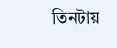তিনটায়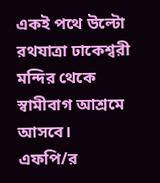একই পথে উল্টো রথযাত্রা ঢাকেশ্বরী মন্দির থেকে স্বামীবাগ আশ্রমে আসবে।
এফপি/র